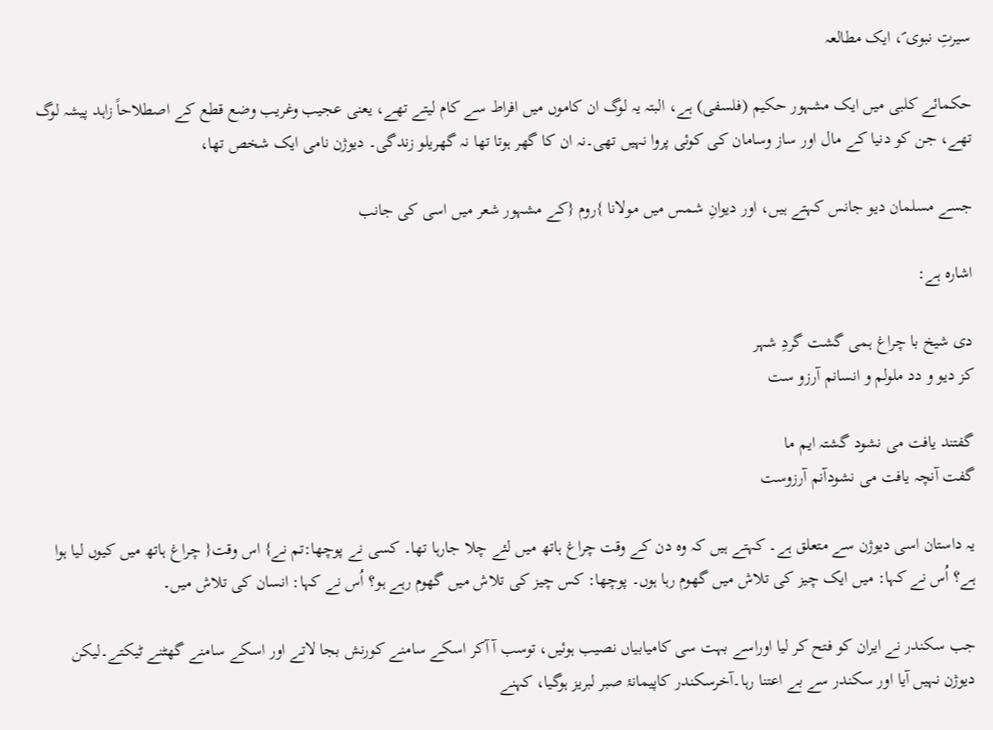سیرتِ نبوی ؐ، ایک مطالعہ

حکمائے کلبی میں ایک مشہور حکیم (فلسفی) ہے، البتہ یہ لوگ ان کاموں میں افراط سے کام لیتے تھے، یعنی عجیب وغریب وضع قطع کے اصطلاحاً زاہد پیشہ لوگ تھے، جن کو دنیا کے مال اور ساز وسامان کی کوئی پروا نہیں تھی۔نہ ان کا گھر ہوتا تھا نہ گھریلو زندگی۔ دیوژن نامی ایک شخص تھا،

جسے مسلمان دیو جانس کہتے ہیں، اور دیوانِ شمس میں مولانا }روم {کے مشہور شعر میں اسی کی جانب

اشارہ ہے:

دی شیخ با چراغ ہمی گشت گردِ شہر
کز دیو و دد ملولم و انسانم آرزو ست

گفتند یافت می نشود گشتہ ایم ما
گفت آنچہ یافت می نشودآنم آرزوست

یہ داستان اسی دیوژن سے متعلق ہے۔ کہتے ہیں کہ وہ دن کے وقت چراغ ہاتھ میں لئے چلا جارہا تھا۔ کسی نے پوچھا:تم نے} اس وقت{ چراغ ہاتھ میں کیوں لیا ہوا ہے؟ اُس نے کہا: میں ایک چیز کی تلاش میں گھوم رہا ہوں۔ پوچھا: کس چیز کی تلاش میں گھوم رہے ہو؟ اُس نے کہا: انسان کی تلاش میں۔

جب سکندر نے ایران کو فتح کر لیا اوراسے بہت سی کامیابیاں نصیب ہوئیں، توسب آ آکر اسکے سامنے کورنش بجا لاتے اور اسکے سامنے گھٹنے ٹیکتے۔لیکن دیوژن نہیں آیا اور سکندر سے بے اعتنا رہا۔آخرسکندر کاپیمانۂ صبر لبریز ہوگیا، کہنے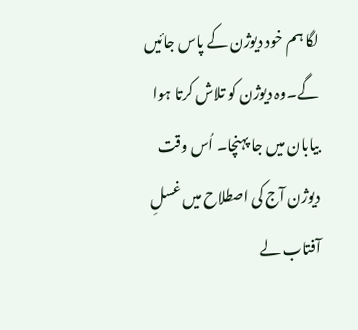لگا ہم خود دیوژن کے پاس جائیں گے۔وہ دیوژن کو تلاش کرتا ہوا بیابان میں جا پہنچا۔ اُس وقت دیوژن آج کی اصطلاح میں غسلِ آفتاب لے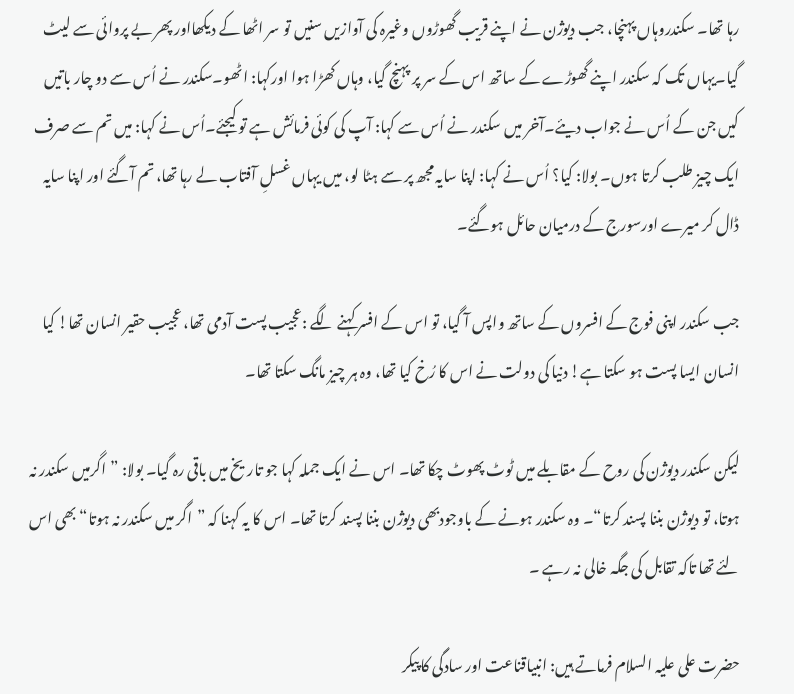رہا تھا۔ سکندروہاں پہنچا، جب دیوژن نے اپنے قریب گھوڑوں وغیرہ کی آوازیں سنیں تو سر اٹھا کے دیکھااور پھر بے پروائی سے لیٹ گیا۔یہاں تک کہ سکندر اپنے گھوڑے کے ساتھ اس کے سر پر پہنچ گیا، وہاں کھڑا ہوا اورکہا: اٹھو۔سکندر نے اُس سے دو چار باتیں کیں جن کے اُس نے جواب دیئے۔آخر میں سکندر نے اُس سے کہا: آپ کی کوئی فرمائش ہے تو کیجئے۔اُس نے کہا: میں تم سے صرف ایک چیز طلب کرتا ہوں۔ بولا: کیا؟ اُس نے کہا: اپنا سایہ مجھ پر سے ہٹا لو، میں یہاں غسلِ آفتاب لے رہا تھا، تم آگئے اور اپنا سایہ ڈال کر میرے اورسورج کے درمیان حائل ہوگئے۔

جب سکندر اپنی فوج کے افسروں کے ساتھ واپس آ گیا، تو اس کے افسر کہنے لگے :عجیب پست آدمی تھا، عجیب حقیر انسان تھا! کیا انسان ایسا پست ہو سکتا ہے! دنیا کی دولت نے اس کا رُخ کیا تھا، وہ ہر چیز مانگ سکتا تھا۔

لیکن سکندر دیوژن کی روح کے مقابلے میں ٹوٹ پھوٹ چکا تھا۔ اس نے ایک جملہ کہا جو تاریخ میں باقی رہ گیا۔ بولا: ”اگرمیں سکندر نہ ہوتا، تو دیوژن بننا پسند کرتا“۔ وہ سکندر ہونے کے باوجودبھی دیوژن بننا پسند کرتا تھا۔ اس کا یہ کہنا کہ ”اگر میں سکندر نہ ہوتا“بھی اس لئے تھا تاکہ تقابل کی جگہ خالی نہ رہے ۔

حضرت علی علیہ السلام فرماتے ہیں: انبیاقناعت اور سادگی کا پیکر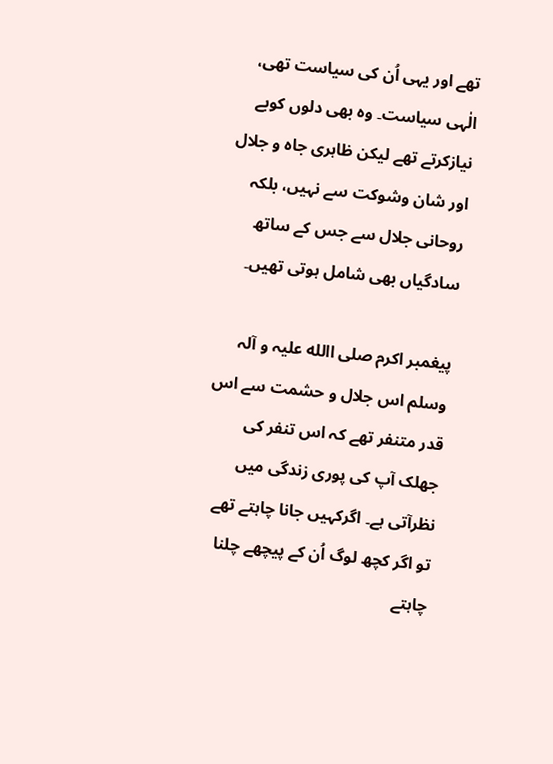تھے اور یہی اُن کی سیاست تھی، الٰہی سیاست۔ وہ بھی دلوں کوبے نیازکرتے تھے لیکن ظاہری جاہ و جلال اور شان وشوکت سے نہیں، بلکہ روحانی جلال سے جس کے ساتھ سادگیاں بھی شامل ہوتی تھیں۔

پیغمبر اکرم صلی االله علیہ و آلہ وسلم اس جلال و حشمت سے اس قدر متنفر تھے کہ اس تنفر کی جھلک آپ کی پوری زندگی میں نظرآتی ہے۔ اگرکہیں جانا چاہتے تھے تو اگر کچھ لوگ اُن کے پیچھے چلنا چاہتے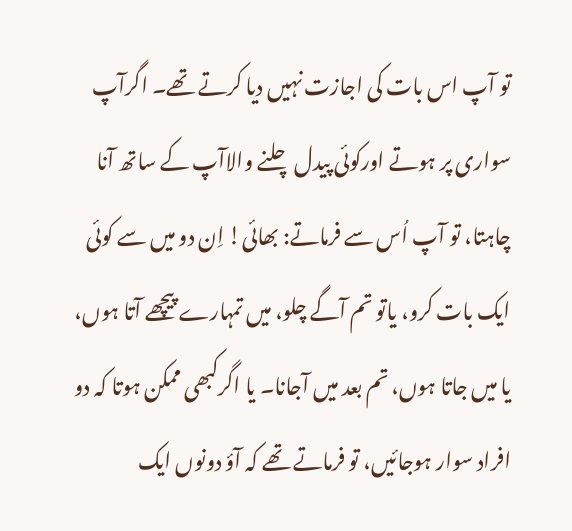تو آپ اس بات کی اجازت نہیں دیا کرتے تھے۔ اگرآپ سواری پر ہوتے اورکوئی پیدل چلنے والاآپ کے ساتھ آنا چاہتا، تو آپ اُس سے فرماتے: بھائی! اِن دو میں سے کوئی ایک بات کرو، یاتو تم آگے چلو، میں تمہارے پیچھے آتا ہوں، یا میں جاتا ہوں، تم بعد میں آجانا۔ یا اگرکبھی ممکن ہوتا کہ دو افراد سوار ہوجائیں، تو فرماتے تھے کہ آؤ دونوں ایک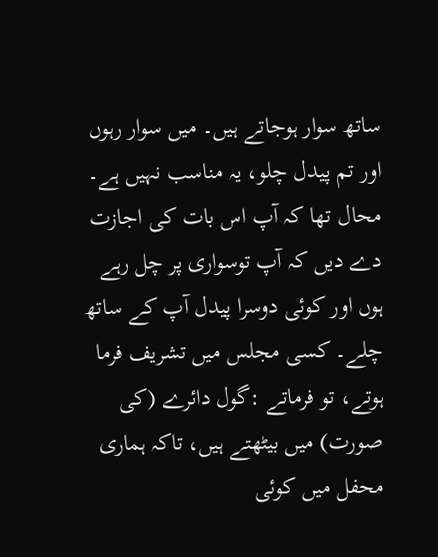ساتھ سوار ہوجاتے ہیں۔ میں سوار رہوں اور تم پیدل چلو، یہ مناسب نہیں ہے۔ محال تھا کہ آپ اس بات کی اجازت دے دیں کہ آپ توسواری پر چل رہے ہوں اور کوئی دوسرا پیدل آپ کے ساتھ چلے۔ کسی مجلس میں تشریف فرما ہوتے، تو فرماتے :گول دائرے (کی صورت) میں بیٹھتے ہیں، تاکہ ہماری محفل میں کوئی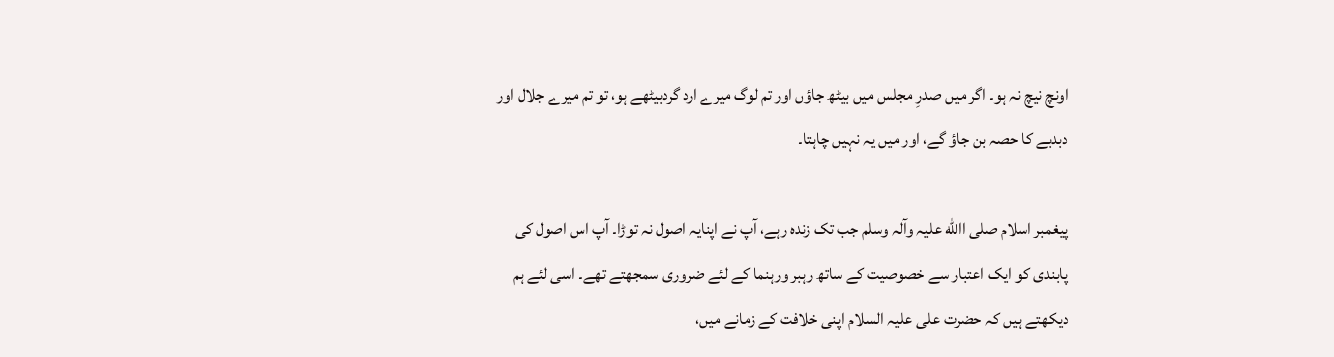اونچ نیچ نہ ہو۔ اگر میں صدرِ مجلس میں بیٹھ جاؤں اور تم لوگ میرے ارد گردبیٹھے ہو، تو تم میرے جلال اور دبدبے کا حصہ بن جاؤ گے، اور میں یہ نہیں چاہتا۔

پیغمبر اسلام صلی االله علیہ وآلہ وسلم جب تک زندہ رہے، آپ نے اپنایہ اصول نہ توڑا۔ آپ اس اصول کی پابندی کو ایک اعتبار سے خصوصیت کے ساتھ رہبر ورہنما کے لئے ضروری سمجھتے تھے۔ اسی لئے ہم دیکھتے ہیں کہ حضرت علی علیہ السلام اپنی خلافت کے زمانے میں،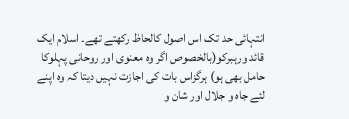انتہائی حد تک اس اصول کالحاظ رکھتے تھے۔ اسلام ایک قائد ورہبرکو(بالخصوص اگر وہ معنوی اور روحانی پہلوکا حامل بھی ہو) ہرگزاس بات کی اجازت نہیں دیتا کہ وہ اپنے لئے جاہ و جلال اور شان و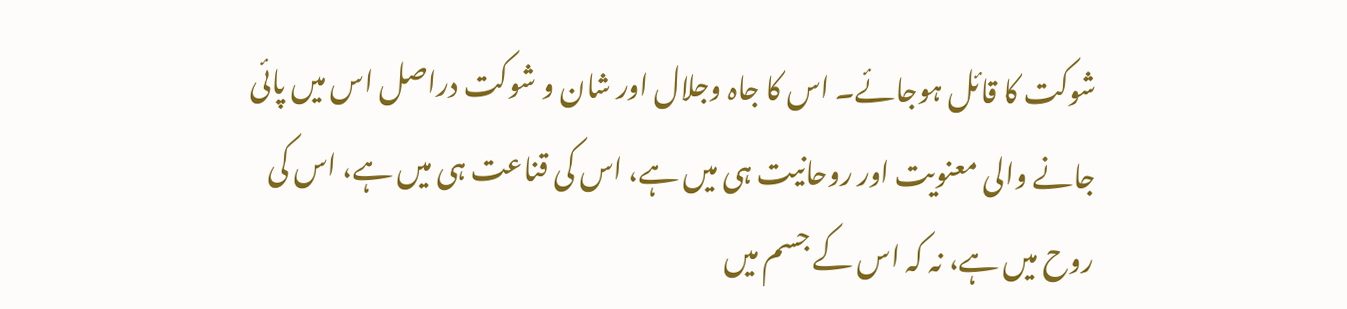شوکت کا قائل ہوجائے۔ اس کا جاہ وجلال اور شان و شوکت دراصل اس میں پائی جانے والی معنویت اور روحانیت ہی میں ہے، اس کی قناعت ہی میں ہے، اس کی روح میں ہے، نہ کہ اس کے جسم میں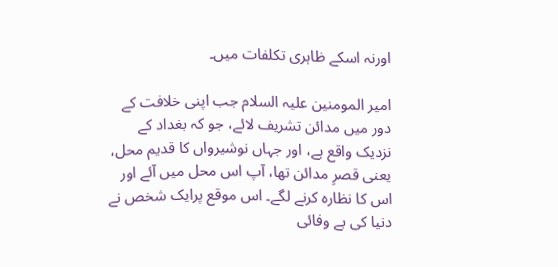اورنہ اسکے ظاہری تکلفات میں۔

امیر المومنین علیہ السلام جب اپنی خلافت کے دور میں مدائن تشریف لائے، جو کہ بغداد کے نزدیک واقع ہے، اور جہاں نوشیرواں کا قدیم محل، یعنی قصرِ مدائن تھا، آپ اس محل میں آئے اور اس کا نظارہ کرنے لگے۔ اس موقع پرایک شخص نے دنیا کی بے وفائی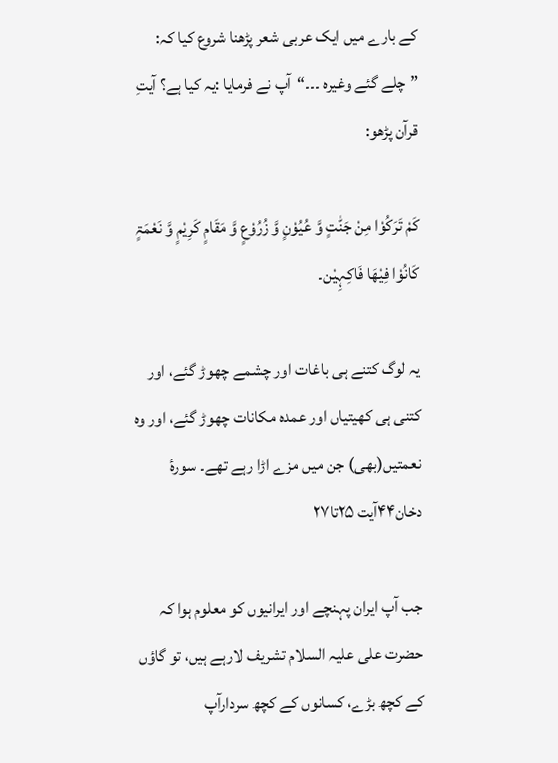کے بارے میں ایک عربی شعر پڑھنا شروع کیا کہ: ”چلے گئے وغیرہ ۔۔۔“آپ نے فرمایا :یہ کیا ہے؟ آیتِ قرآن پڑھو:

کَمْ تَرَکُوْا مِنْ جَنّٰتٍ وَّ عُیُوْنٍ وَّ زُرُوْعٍ وَّ مَقَامٍ کَرِیْمٍ وَّ نَعْمَۃٍ کَانُوْا فِیْھَا فَاکِہِیْن۔

یہ لوگ کتنے ہی باغات اور چشمے چھوڑ گئے، اور کتنی ہی کھیتیاں اور عمدہ مکانات چھوڑ گئے، اور وہ نعمتیں(بھی) جن میں مزے اڑا رہے تھے۔ سورۂ دخان۴۴آیت ۲۵تا۲۷

جب آپ ایران پہنچے اور ایرانیوں کو معلوم ہوا کہ حضرت علی علیہ السلام تشریف لارہے ہیں، تو گاؤں کے کچھ بڑے، کسانوں کے کچھ سردارآپ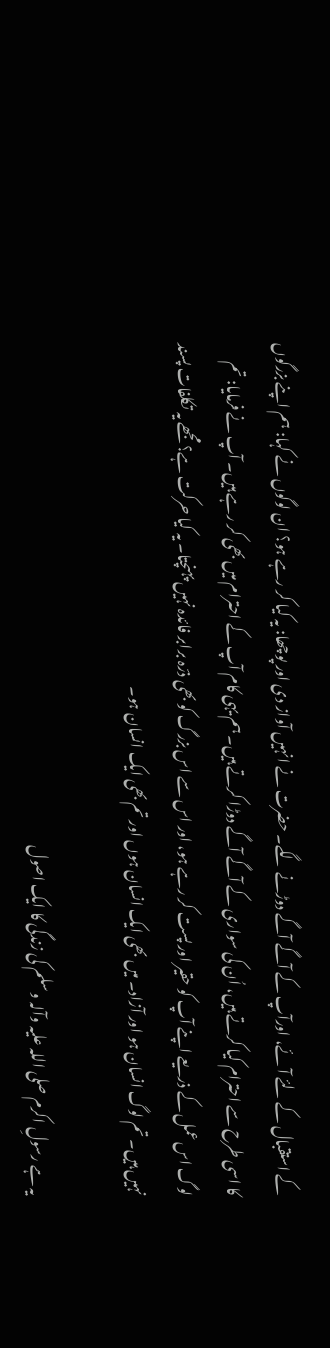کے استقبال کے لئے آئے، اورآپ کے آگے آگے دوڑنے لگے۔ حضرت نے انہیں آواز دی اور پوچھا: یہ کیا کر رہے ہو؟ ان لوگوں نے کہا: ہم اپنے بزرگوں کا اسی طرح سے احترام کیا کرتے ہیں، اُن کی سواری کے آگے آگے دوڑا کرتے ہیں۔ ہم یہی کام آپ کے احترام میں بھی کر رہے ہیں۔ آپ نے فرمایا: تم لوگ اس عمل کے ذریعے اپنے آپ کو حقیر اور پست کر رہے ہو، اور اس سے اس بزرگ کو بھی ذرّہ برابر فائدہ نہیں پہنچتا۔ یہ کیا حرکت ہے؟ مجھے یہ تکلفات پسند نہیں ہیں۔ تم لوگ انسان ہو اور آزاد۔ میں بھی ایک انسان ہوں اور تم بھی ایک انسان ہو۔

یہ ہے رسولِ اکرم صلی اللہ علیہ وآلہ وسلم کی زندگی کا ایک اصول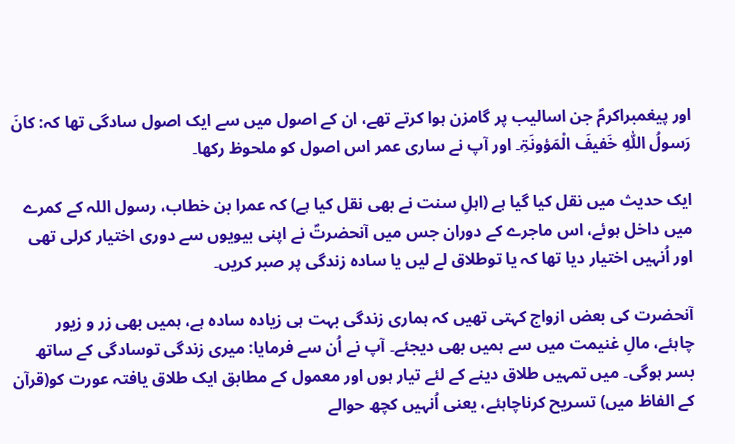اور پیغمبراکرمؐ جن اسالیب پر گامزن ہوا کرتے تھے، ان کے اصول میں سے ایک اصول سادگی تھا کہ: کانَ رَسولُ اللّٰہِ خَفیفَ الْمَؤونَۃِ۔ اور آپ نے ساری عمر اس اصول کو ملحوظ رکھا۔

ایک حدیث میں نقل کیا گیا ہے (اہلِ سنت نے بھی نقل کیا ہے) کہ عمرا بن خطاب، رسول اللہ کے کمرے میں داخل ہوئے، اس ماجرے کے دوران جس میں آنحضرتؐ نے اپنی بیویوں سے دوری اختیار کرلی تھی اور اُنہیں اختیار دیا تھا کہ یا توطلاق لے لیں یا سادہ زندگی پر صبر کریں۔

آنحضرت کی بعض ازواج کہتی تھیں کہ ہماری زندگی بہت ہی زیادہ سادہ ہے، ہمیں بھی زر و زیور چاہئے، مالِ غنیمت میں سے ہمیں بھی دیجئے۔ آپ نے اُن سے فرمایا: میری زندگی توسادگی کے ساتھ بسر ہوگی۔ میں تمہیں طلاق دینے کے لئے تیار ہوں اور معمول کے مطابق ایک طلاق یافتہ عورت کو(قرآن کے الفاظ میں) تسریح کرناچاہئے، یعنی اُنہیں کچھ حوالے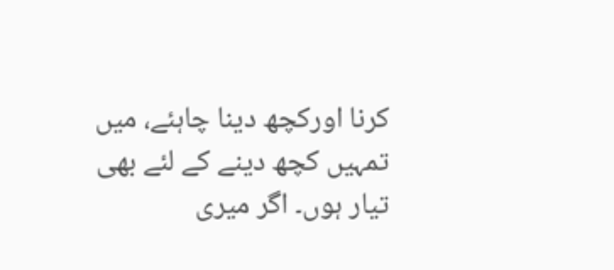کرنا اورکچھ دینا چاہئے، میں تمہیں کچھ دینے کے لئے بھی تیار ہوں۔ اگر میری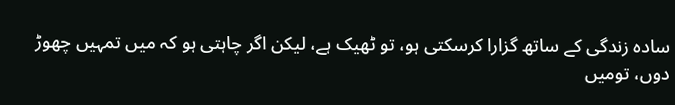سادہ زندگی کے ساتھ گزارا کرسکتی ہو، تو ٹھیک ہے، لیکن اگر چاہتی ہو کہ میں تمہیں چھوڑ دوں، تومیں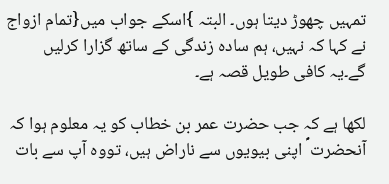تمہیں چھوڑ دیتا ہوں۔ البتہ }اسکے جواب میں{تمام ازواج نے کہا کہ نہیں، ہم سادہ زندگی کے ساتھ گزارا کرلیں گے۔یہ کافی طویل قصہ ہے۔

لکھا ہے کہ جب حضرت عمر بن خطاب کو یہ معلوم ہوا کہ آنحضرت ؐ اپنی بیویوں سے ناراض ہیں، تووہ آپ سے بات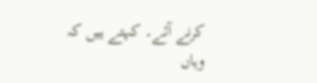کرنے آئے۔ کہتے ہیں کہ وہاں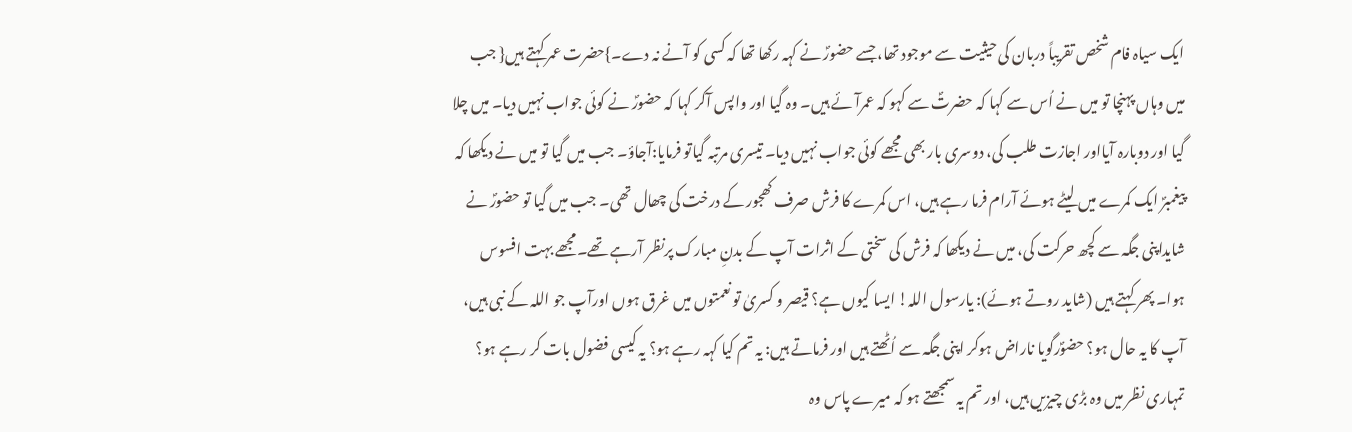ایک سیاہ فام شخص تقریباً دربان کی حیثیت سے موجود تھا، جسے حضورؐ نے کہہ رکھا تھا کہ کسی کو آنے نہ دے۔}حضرت عمر کہتے ہیں{ جب میں وہاں پہنچا تو میں نے اُس سے کہا کہ حضرتؐ سے کہو کہ عمرآئے ہیں۔ وہ گیا اور واپس آکر کہا کہ حضورؐ نے کوئی جواب نہیں دیا۔ میں چلا گیا اور دوبارہ آیااور اجازت طلب کی، دوسری بار بھی مجھے کوئی جواب نہیں دیا۔ تیسری مرتبہ گیاتو فرمایا:آجاؤ۔ جب میں گیا تو میں نے دیکھا کہ پیغمبرؐ ایک کمرے میں لیٹے ہوئے آرام فرما رہے ہیں، اس کمرے کا فرش صرف کھجور کے درخت کی چھال تھی۔ جب میں گیا تو حضورؐ نے شایداپنی جگہ سے کچھ حرکت کی، میں نے دیکھا کہ فرش کی سختی کے اثرات آپ کے بدنِ مبارک پرنظر آرہے تھے۔مجھے بہت افسوس ہوا۔ پھر کہتے ہیں (شاید روتے ہوئے): یارسول اللہ! ایسا کیوں ہے؟ قیصر و کسریٰ تو نعمتوں میں غرق ہوں اورآپ جو اللہ کے نبی ہیں، آپ کا یہ حال ہو؟ حضوؐرگویا ناراض ہوکر اپنی جگہ سے اُٹھتے ہیں اور فرماتے ہیں: یہ تم کیا کہہ رہے ہو؟ یہ کیسی فضول بات کر رہے ہو؟ تمہاری نظر میں وہ بڑی چیزیں ہیں، اور تم یہ سمجھتے ہو کہ میرے پاس وہ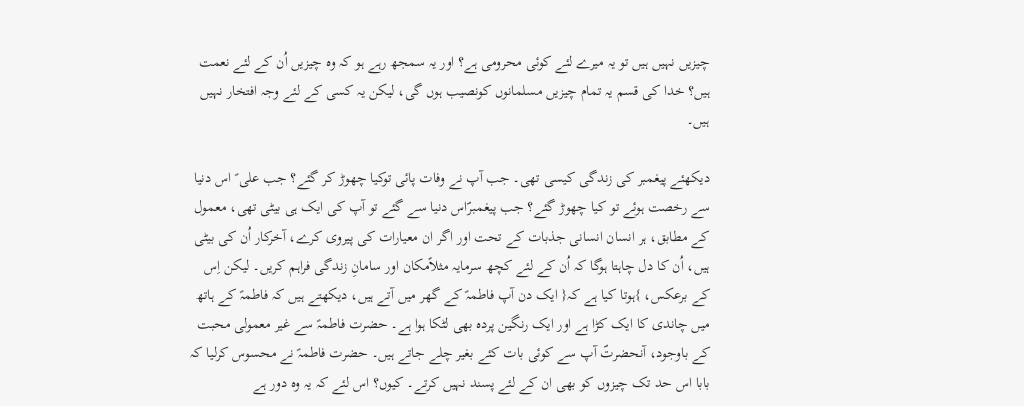چیزیں نہیں ہیں تو یہ میرے لئے کوئی محرومی ہے؟ اور یہ سمجھ رہے ہو کہ وہ چیزیں اُن کے لئے نعمت ہیں؟ خدا کی قسم یہ تمام چیزیں مسلمانوں کونصیب ہوں گی، لیکن یہ کسی کے لئے وجہ افتخار نہیں ہیں۔

دیکھئے پیغمبر کی زندگی کیسی تھی۔ جب آپ نے وفات پائی توکیا چھوڑ کر گئے؟ جب علی ؑ اس دنیا سے رخصت ہوئے تو کیا چھوڑ گئے؟ جب پیغمبرؐاس دنیا سے گئے تو آپ کی ایک ہی بیٹی تھی، معمول کے مطابق، ہر انسان انسانی جذبات کے تحت اور اگر ان معیارات کی پیروی کرے، آخرکار اُن کی بیٹی ہیں، اُن کا دل چاہتا ہوگا کہ اُن کے لئے کچھ سرمایہ مثلاًمکان اور سامانِ زندگی فراہم کریں۔ لیکن اِس کے برعکس، }ہوتا کیا ہے کہ{ ایک دن آپ فاطمہؑ کے گھر میں آتے ہیں، دیکھتے ہیں کہ فاطمہؑ کے ہاتھ میں چاندی کا ایک کڑا ہے اور ایک رنگین پردہ بھی لٹکا ہوا ہے۔ حضرت فاطمہؑ سے غیر معمولی محبت کے باوجود، آنحضرتؐ آپ سے کوئی بات کئے بغیر چلے جاتے ہیں۔ حضرت فاطمہؑ نے محسوس کرلیا کہ بابا اس حد تک چیزوں کو بھی ان کے لئے پسند نہیں کرتے۔ کیوں؟ اس لئے کہ یہ وہ دور ہے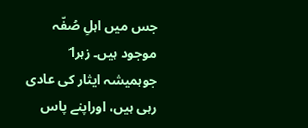جس میں اہلِ صُفّہ موجود ہیں۔ زہرا ؑ جوہمیشہ ایثار کی عادی رہی ہیں، اوراپنے پاس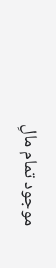موجود تمام مالِ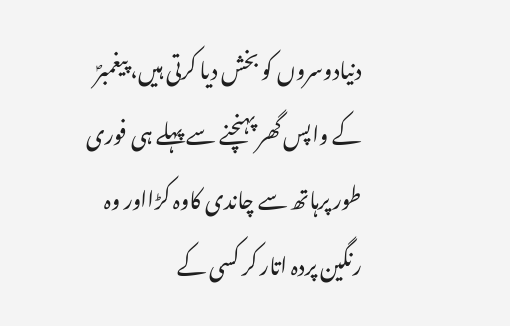دنیادوسروں کو بخش دیا کرتی ہیں، پیغمبرؐ کے واپس گھر پہنچنے سے پہلے ہی فوری طور پرہاتھ سے چاندی کاوہ کڑااور وہ رنگین پردہ اتار کر کسی کے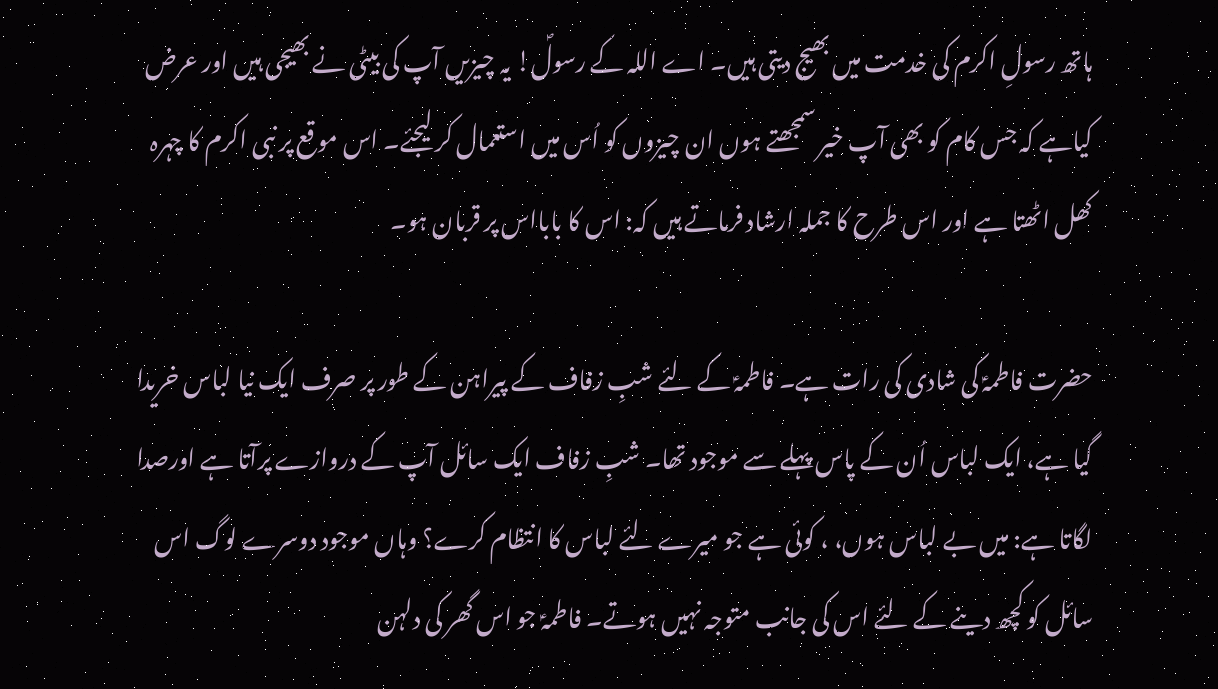ہاتھ رسولِ اکرم کی خدمت میں بھیج دیتی ہیں۔ اے اللہ کے رسولؐ! یہ چیزیں آپ کی بیٹی نے بھیجی ہیں اور عرض کیاہے کہ جس کام کو بھی آپ خیر سمجھتے ہوں ان چیزوں کو اُس میں استعمال کر لیجئے۔ اس موقع پر نبی اکرم کا چہرہ کھل اٹھتا ہے اور اس طرح کا جملہ ارشاد فرماتے ہیں کہ: اس کا بابااس پر قربان ہو۔

حضرت فاطمہؑ کی شادی کی رات ہے۔ فاطمہؑ کے لئے شبِ زفاف کے پیراہن کے طور پر صرف ایک نیا لباس خریدا گیا ہے، ایک لباس اُن کے پاس پہلے سے موجود تھا۔ شبِ زفاف ایک سائل آپ کے دروازے پرآتا ہے اورصدا لگاتا ہے: میں بے لباس ہوں، ، کوئی ہے جو میرے لئے لباس کا انتظام کرے؟ وہاں موجود دوسرے لوگ اس سائل کو کچھ دینے کے لئے اس کی جانب متوجہ نہیں ہوتے۔ فاطمہؑ جو اس گھر کی دلہن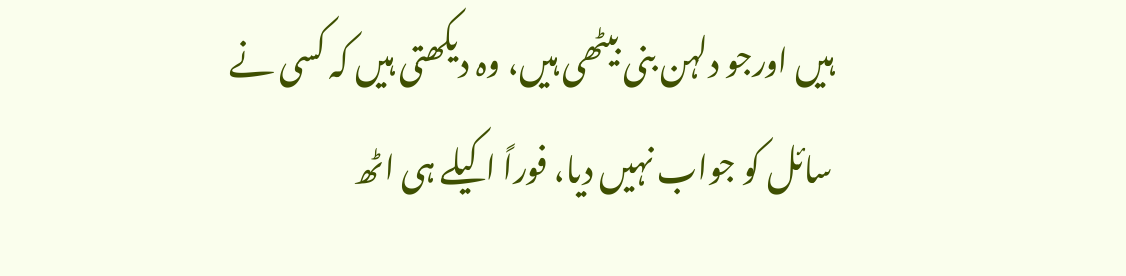ہیں اورجو دلہن بنی بیٹھی ہیں، وہ دیکھتی ہیں کہ کسی نے سائل کو جواب نہیں دیا، فوراً اکیلے ہی اٹھ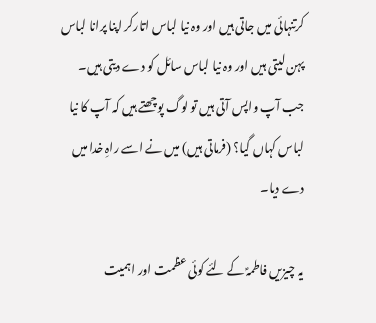کرتنہائی میں جاتی ہیں اور وہ نیا لباس اتارکر اپنا پرانا لباس پہن لیتی ہیں اور وہ نیا لباس سائل کو دے دیتی ہیں۔ جب آپ واپس آتی ہیں تو لوگ پوچھتے ہیں کہ آپ کا نیا لباس کہاں گیا؟ (فرماتی ہیں) میں نے اسے راہِ خدا میں دے دیا۔

یہ چیزیں فاطمہؑ کے لئے کوئی عظمت اور اہمیت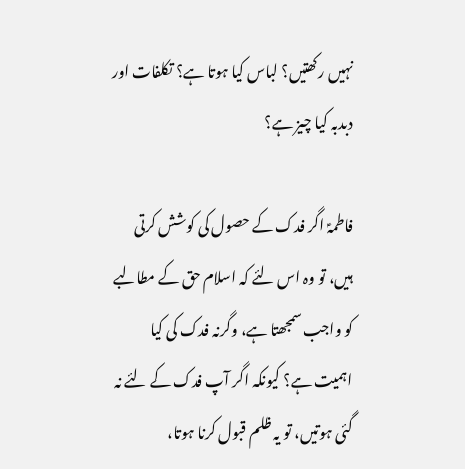نہیں رکھتیں؟ لباس کیا ہوتا ہے؟ تکلفات اور دبدبہ کیا چیز ہے؟

فاطمہؑ اگر فدک کے حصول کی کوشش کرتی ہیں، تو وہ اس لئے کہ اسلام حق کے مطالبے کو واجب سمجھتا ہے، وگرنہ فدک کی کیا اہمیت ہے؟ کیونکہ اگر آپ فدک کے لئے نہ گئی ہوتیں، تو یہ ظلم قبول کرنا ہوتا،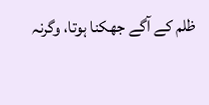ظلم کے آگے جھکنا ہوتا، وگرنہ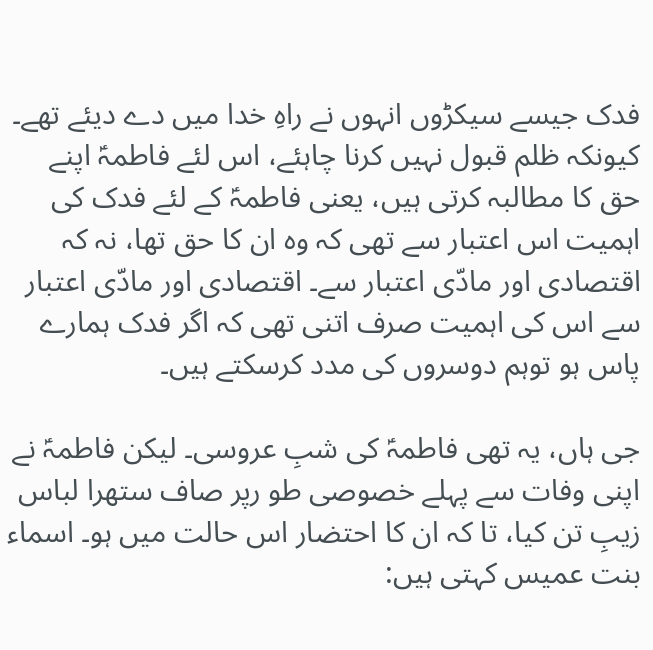فدک جیسے سیکڑوں انہوں نے راہِ خدا میں دے دیئے تھے۔ کیونکہ ظلم قبول نہیں کرنا چاہئے، اس لئے فاطمہؑ اپنے حق کا مطالبہ کرتی ہیں، یعنی فاطمہؑ کے لئے فدک کی اہمیت اس اعتبار سے تھی کہ وہ ان کا حق تھا، نہ کہ اقتصادی اور مادّی اعتبار سے۔ اقتصادی اور مادّی اعتبار سے اس کی اہمیت صرف اتنی تھی کہ اگر فدک ہمارے پاس ہو توہم دوسروں کی مدد کرسکتے ہیں۔

جی ہاں، یہ تھی فاطمہؑ کی شبِ عروسی۔ لیکن فاطمہؑ نے اپنی وفات سے پہلے خصوصی طو رپر صاف ستھرا لباس زیبِ تن کیا، تا کہ ان کا احتضار اس حالت میں ہو۔ اسماء بنت عمیس کہتی ہیں: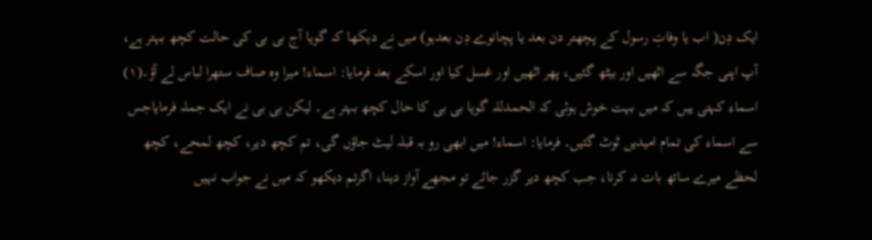ایک دِن( اب یا وفاتِ رسول کے پچھتر دن بعد یا پچانوے دِن بعدہو) میں نے دیکھا کہ گویا آج بی بی کی حالت کچھ بہتر ہے، آپ اپنی جگہ سے اٹھیں اور بیٹھ گئیں، پھر اٹھیں اور غسل کیا اور اسکے بعد فرمایا: اسماء! میرا وہ صاف ستھرا لباس لے آؤ۔(۱) اسماء کہتی ہیں کہ میں بہت خوش ہوئی کہ الحمدللہ گویا بی بی کا حال کچھ بہتر ہے۔ لیکن بی بی نے ایک جملہ فرمایاجس سے اسماء کی تمام امیدیں ٹوٹ گئیں۔ فرمایا: اسماء! میں ابھی رو بہ قبلہ لیٹ جاؤں گی، تم کچھ دیر، کچھ لمحے، کچھ لحظے میرے ساتھ بات نہ کرنا، جب کچھ دیر گزر جائے تو مجھے آواز دینا، اگرتم دیکھو کہ میں نے جواب نہیں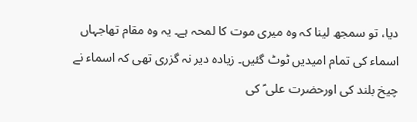دیا، تو سمجھ لینا کہ وہ میری موت کا لمحہ ہے۔ یہ وہ مقام تھاجہاں اسماء کی تمام امیدیں ٹوٹ گئیں۔ زیادہ دیر نہ گزری تھی کہ اسماء نے چیخ بلند کی اورحضرت علی ؑ کی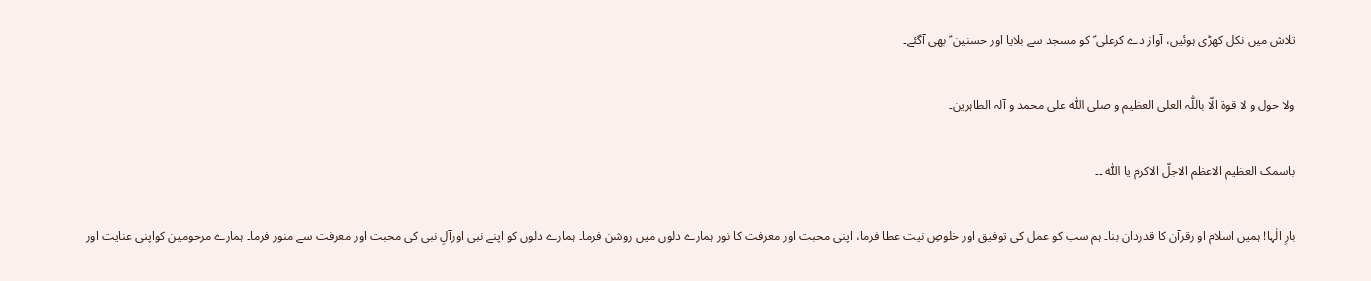تلاش میں نکل کھڑی ہوئیں، آواز دے کرعلی ؑ کو مسجد سے بلایا اور حسنین ؑ بھی آگئے۔

ولا حول و لا قوۃ الّا باللّٰہ العلی العظیم و صلی اللّٰہ علی محمد و آلہ الطاہرین۔

باسمک العظیم الاعظم الاجلّ الاکرم یا اللّٰہ ۔۔

بارِ الٰہا! ہمیں اسلام او رقرآن کا قدردان بنا۔ ہم سب کو عمل کی توفیق اور خلوصِ نیت عطا فرما، اپنی محبت اور معرفت کا نور ہمارے دلوں میں روشن فرما۔ ہمارے دلوں کو اپنے نبی اورآلِ نبی کی محبت اور معرفت سے منور فرما۔ ہمارے مرحومین کواپنی عنایت اور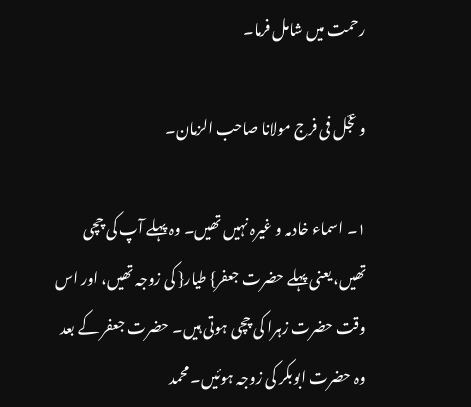رحمت میں شامل فرما۔

و عجّل فی فرج مولانا صاحب الزمان۔

۱۔ اسماء خادمہ و غیرہ نہیں تھیں۔ وہ پہلے آپ کی چچی تھیں، یعنی پہلے حضرت جعفر} طیار{ کی زوجہ تھیں، اور اس وقت حضرت زہرا کی چچی ہوتی ہیں۔ حضرت جعفر کے بعد وہ حضرت ابوبکر کی زوجہ ہوئیں۔ محمد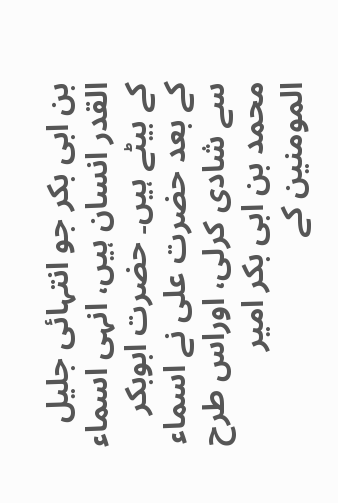بن ابی بکر جو انتہائی جلیل القدر انسان ہیں، انہی اسماء کے بیٹے ہیں۔ حضرت ابوبکر کے بعد حضرت علی نے اسماء سے شادی کرلی، اوراس طرح محمد بن ابی بکر امیر المومنین کے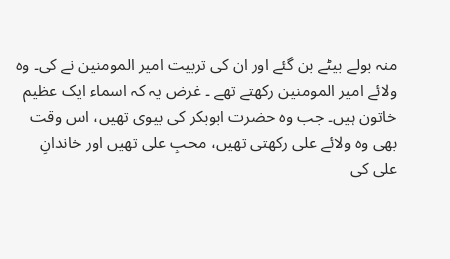منہ بولے بیٹے بن گئے اور ان کی تربیت امیر المومنین نے کی۔ وہ ولائے امیر المومنین رکھتے تھے ۔ غرض یہ کہ اسماء ایک عظیم خاتون ہیں۔ جب وہ حضرت ابوبکر کی بیوی تھیں، اس وقت بھی وہ ولائے علی رکھتی تھیں، محبِ علی تھیں اور خاندانِ علی کی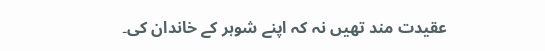عقیدت مند تھیں نہ کہ اپنے شوہر کے خاندان کی۔